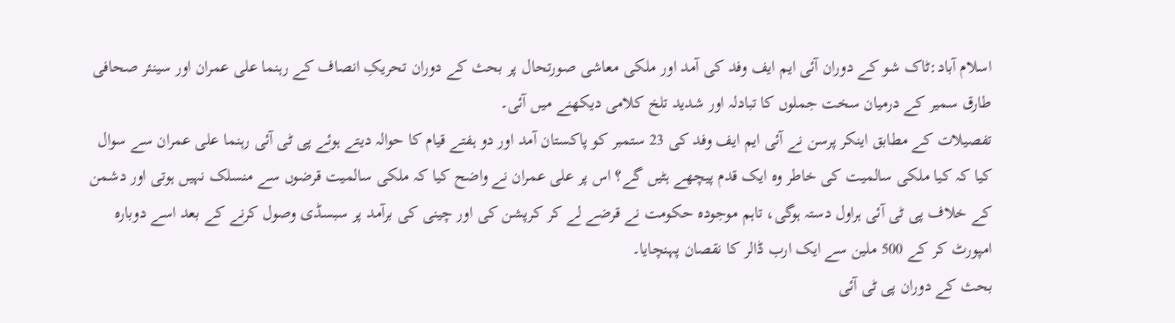اسلام آباد:ٹاک شو کے دوران آئی ایم ایف وفد کی آمد اور ملکی معاشی صورتحال پر بحث کے دوران تحریکِ انصاف کے رہنما علی عمران اور سینئر صحافی طارق سمیر کے درمیان سخت جملوں کا تبادلہ اور شدید تلخ کلامی دیکھنے میں آئی۔
تفصیلات کے مطابق اینکر پرسن نے آئی ایم ایف وفد کی 23 ستمبر کو پاکستان آمد اور دو ہفتے قیام کا حوالہ دیتے ہوئے پی ٹی آئی رہنما علی عمران سے سوال کیا کہ کیا ملکی سالمیت کی خاطر وہ ایک قدم پیچھے ہٹیں گے؟ اس پر علی عمران نے واضح کیا کہ ملکی سالمیت قرضوں سے منسلک نہیں ہوتی اور دشمن کے خلاف پی ٹی آئی ہراول دستہ ہوگی، تاہم موجودہ حکومت نے قرضے لے کر کرپشن کی اور چینی کی برآمد پر سبسڈی وصول کرنے کے بعد اسے دوبارہ امپورٹ کر کے 500 ملین سے ایک ارب ڈالر کا نقصان پہنچایا۔
بحث کے دوران پی ٹی آئی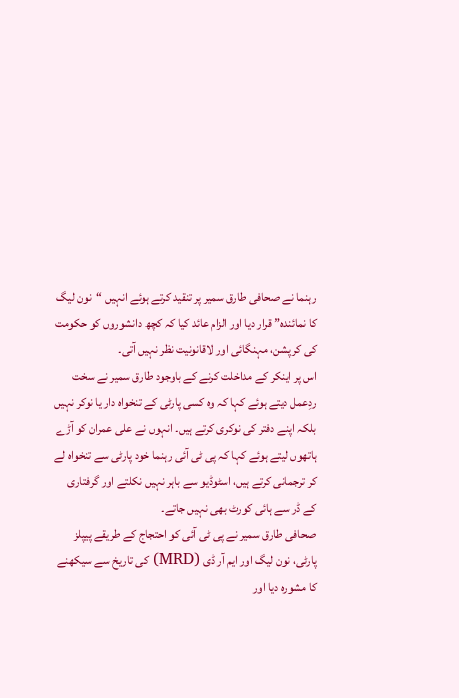رہنما نے صحافی طارق سمیر پر تنقید کرتے ہوئے انہیں “نون لیگ کا نمائندہ” قرار دیا اور الزام عائد کیا کہ کچھ دانشوروں کو حکومت کی کرپشن، مہنگائی اور لاقانونیت نظر نہیں آتی۔
اس پر اینکر کے مداخلت کرنے کے باوجود طارق سمیر نے سخت ردِعمل دیتے ہوئے کہا کہ وہ کسی پارٹی کے تنخواہ دار یا نوکر نہیں بلکہ اپنے دفتر کی نوکری کرتے ہیں۔ انہوں نے علی عمران کو آڑے ہاتھوں لیتے ہوئے کہا کہ پی ٹی آئی رہنما خود پارٹی سے تنخواہ لے کر ترجمانی کرتے ہیں، اسٹوڈیو سے باہر نہیں نکلتے اور گرفتاری کے ڈر سے ہائی کورٹ بھی نہیں جاتے۔
صحافی طارق سمیر نے پی ٹی آئی کو احتجاج کے طریقے پیپلز پارٹی، نون لیگ اور ایم آر ڈی (MRD) کی تاریخ سے سیکھنے کا مشورہ دیا اور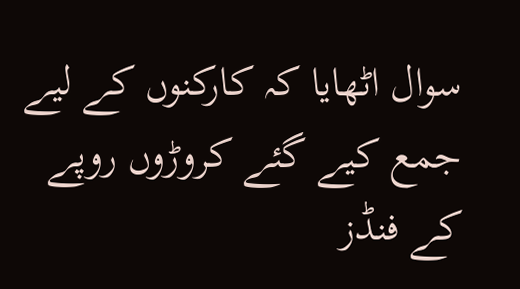سوال اٹھایا کہ کارکنوں کے لیے جمع کیے گئے کروڑوں روپے کے فنڈز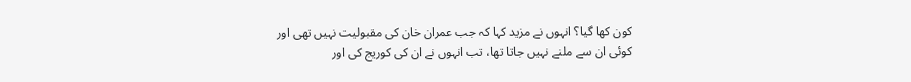کون کھا گیا؟ انہوں نے مزید کہا کہ جب عمران خان کی مقبولیت نہیں تھی اور کوئی ان سے ملنے نہیں جاتا تھا، تب انہوں نے ان کی کوریج کی اور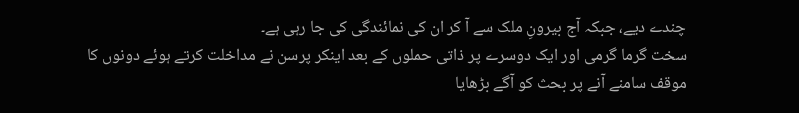چندے دیے، جبکہ آج بیرونِ ملک سے آ کر ان کی نمائندگی کی جا رہی ہے۔
سخت گرما گرمی اور ایک دوسرے پر ذاتی حملوں کے بعد اینکر پرسن نے مداخلت کرتے ہوئے دونوں کا موقف سامنے آنے پر بحث کو آگے بڑھایا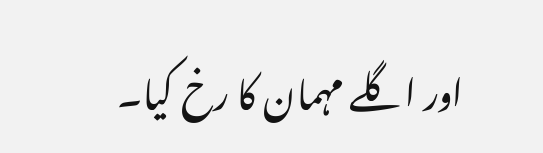اور اگلے مہمان کا رخ کیا۔